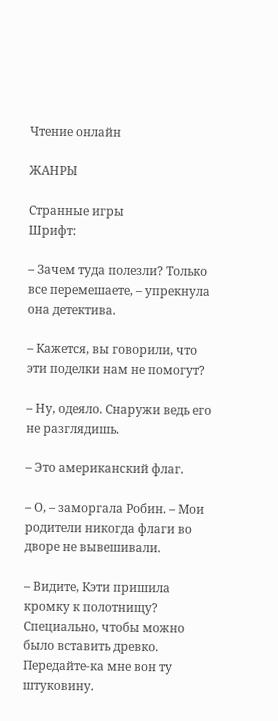Чтение онлайн

ЖАНРЫ

Странные игры
Шрифт:

– Зачем туда полезли? Только все перемешаете, – упрекнула она детектива.

– Кажется, вы говорили, что эти поделки нам не помогут?

– Ну, одеяло. Снаружи ведь его не разглядишь.

– Это американский флаг.

– О, – заморгала Робин. – Мои родители никогда флаги во дворе не вывешивали.

– Видите, Кэти пришила кромку к полотнищу? Специально, чтобы можно было вставить древко. Передайте-ка мне вон ту штуковину.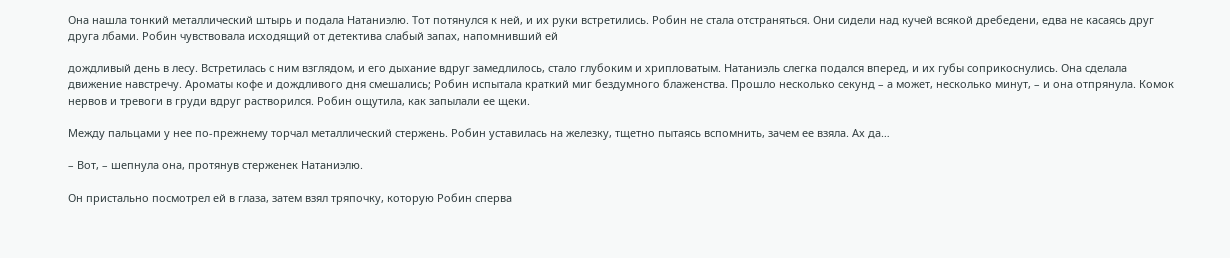Она нашла тонкий металлический штырь и подала Натаниэлю. Тот потянулся к ней, и их руки встретились. Робин не стала отстраняться. Они сидели над кучей всякой дребедени, едва не касаясь друг друга лбами. Робин чувствовала исходящий от детектива слабый запах, напомнивший ей

дождливый день в лесу. Встретилась с ним взглядом, и его дыхание вдруг замедлилось, стало глубоким и хрипловатым. Натаниэль слегка подался вперед, и их губы соприкоснулись. Она сделала движение навстречу. Ароматы кофе и дождливого дня смешались; Робин испытала краткий миг бездумного блаженства. Прошло несколько секунд – а может, несколько минут, – и она отпрянула. Комок нервов и тревоги в груди вдруг растворился. Робин ощутила, как запылали ее щеки.

Между пальцами у нее по-прежнему торчал металлический стержень. Робин уставилась на железку, тщетно пытаясь вспомнить, зачем ее взяла. Ах да…

– Вот, – шепнула она, протянув стерженек Натаниэлю.

Он пристально посмотрел ей в глаза, затем взял тряпочку, которую Робин сперва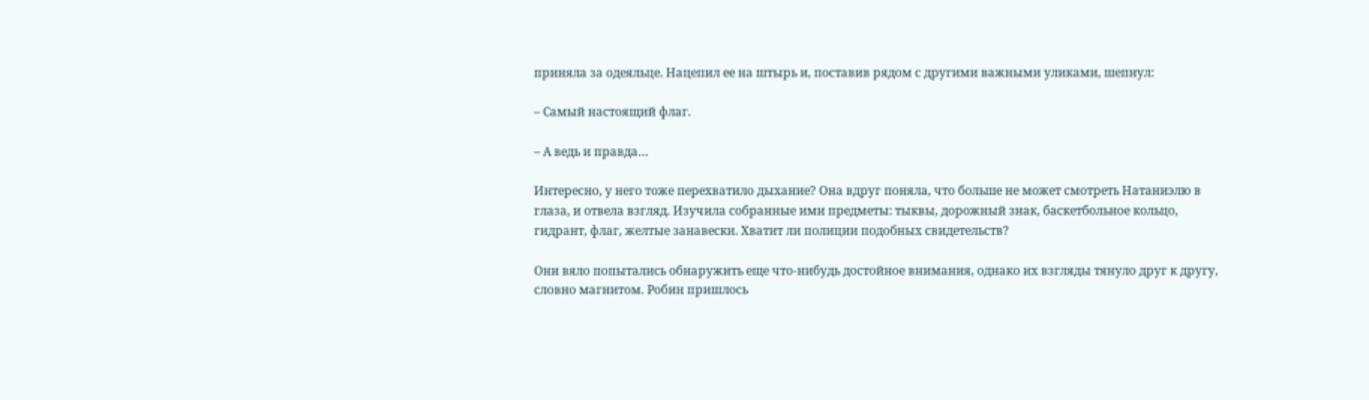приняла за одеяльце. Нацепил ее на штырь и, поставив рядом с другими важными уликами, шепнул:

– Самый настоящий флаг.

– А ведь и правда…

Интересно, у него тоже перехватило дыхание? Она вдруг поняла, что больше не может смотреть Натаниэлю в глаза, и отвела взгляд. Изучила собранные ими предметы: тыквы, дорожный знак, баскетбольное кольцо, гидрант, флаг, желтые занавески. Хватит ли полиции подобных свидетельств?

Они вяло попытались обнаружить еще что-нибудь достойное внимания, однако их взгляды тянуло друг к другу, словно магнитом. Робин пришлось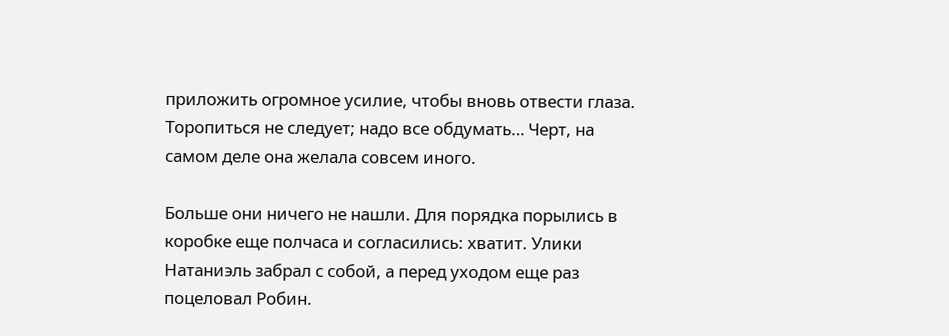приложить огромное усилие, чтобы вновь отвести глаза. Торопиться не следует; надо все обдумать… Черт, на самом деле она желала совсем иного.

Больше они ничего не нашли. Для порядка порылись в коробке еще полчаса и согласились: хватит. Улики Натаниэль забрал с собой, а перед уходом еще раз поцеловал Робин.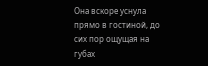Она вскоре уснула прямо в гостиной, до сих пор ощущая на губах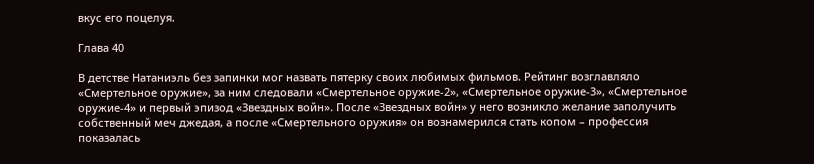вкус его поцелуя.

Глава 40

В детстве Натаниэль без запинки мог назвать пятерку своих любимых фильмов. Рейтинг возглавляло «Смертельное оружие», за ним следовали «Смертельное оружие-2», «Смертельное оружие-3», «Смертельное оружие-4» и первый эпизод «Звездных войн». После «Звездных войн» у него возникло желание заполучить собственный меч джедая, а после «Смертельного оружия» он вознамерился стать копом – профессия показалась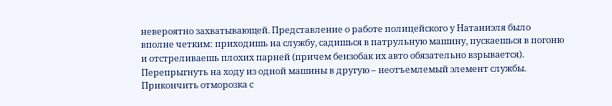невероятно захватывающей. Представление о работе полицейского у Натаниэля было вполне четким: приходишь на службу, садишься в патрульную машину, пускаешься в погоню и отстреливаешь плохих парней (причем бензобак их авто обязательно взрывается). Перепрыгнуть на ходу из одной машины в другую – неотъемлемый элемент службы. Прикончить отморозка с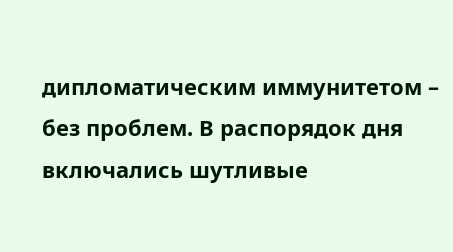дипломатическим иммунитетом – без проблем. В распорядок дня включались шутливые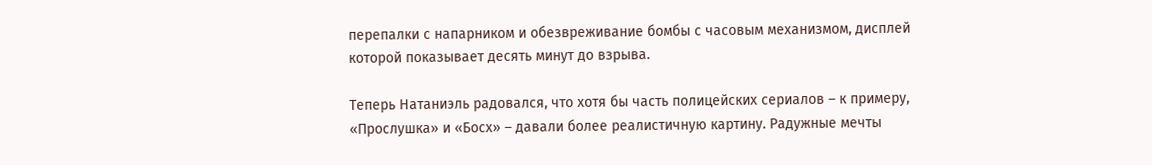перепалки с напарником и обезвреживание бомбы с часовым механизмом, дисплей которой показывает десять минут до взрыва.

Теперь Натаниэль радовался, что хотя бы часть полицейских сериалов – к примеру, «Прослушка» и «Босх» – давали более реалистичную картину. Радужные мечты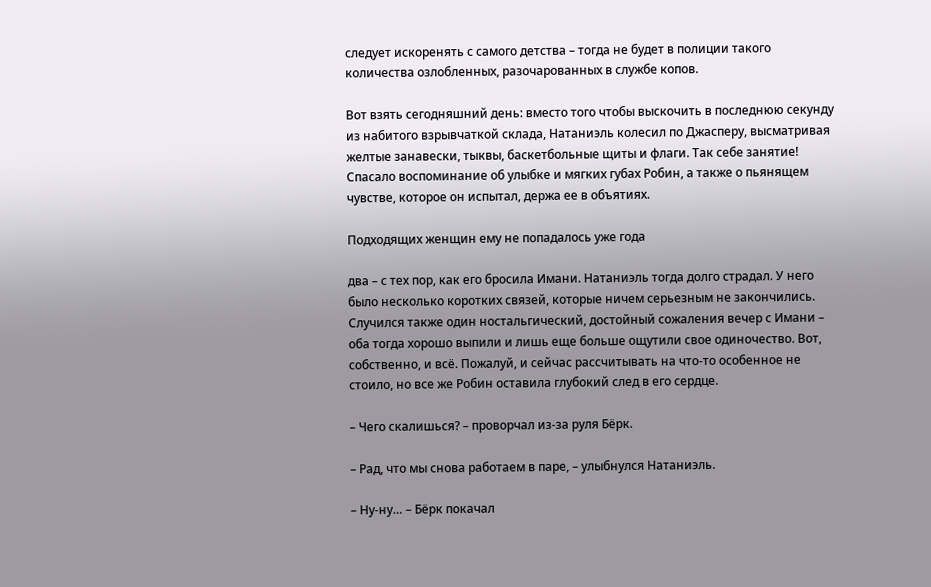следует искоренять с самого детства – тогда не будет в полиции такого количества озлобленных, разочарованных в службе копов.

Вот взять сегодняшний день: вместо того чтобы выскочить в последнюю секунду из набитого взрывчаткой склада, Натаниэль колесил по Джасперу, высматривая желтые занавески, тыквы, баскетбольные щиты и флаги. Так себе занятие! Спасало воспоминание об улыбке и мягких губах Робин, а также о пьянящем чувстве, которое он испытал, держа ее в объятиях.

Подходящих женщин ему не попадалось уже года

два – с тех пор, как его бросила Имани. Натаниэль тогда долго страдал. У него было несколько коротких связей, которые ничем серьезным не закончились. Случился также один ностальгический, достойный сожаления вечер с Имани – оба тогда хорошо выпили и лишь еще больше ощутили свое одиночество. Вот, собственно, и всё. Пожалуй, и сейчас рассчитывать на что-то особенное не стоило, но все же Робин оставила глубокий след в его сердце.

– Чего скалишься? – проворчал из-за руля Бёрк.

– Рад, что мы снова работаем в паре, – улыбнулся Натаниэль.

– Ну-ну… – Бёрк покачал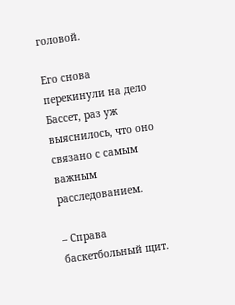головой.

Его снова перекинули на дело Бассет, раз уж выяснилось, что оно связано с самым важным расследованием.

– Справа баскетбольный щит.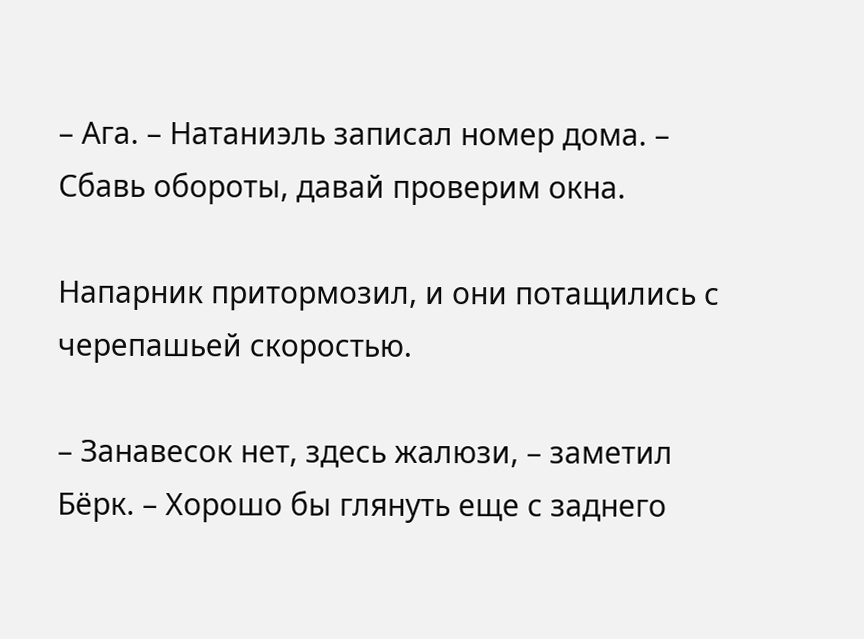– Ага. – Натаниэль записал номер дома. – Сбавь обороты, давай проверим окна.

Напарник притормозил, и они потащились с черепашьей скоростью.

– Занавесок нет, здесь жалюзи, – заметил Бёрк. – Хорошо бы глянуть еще с заднего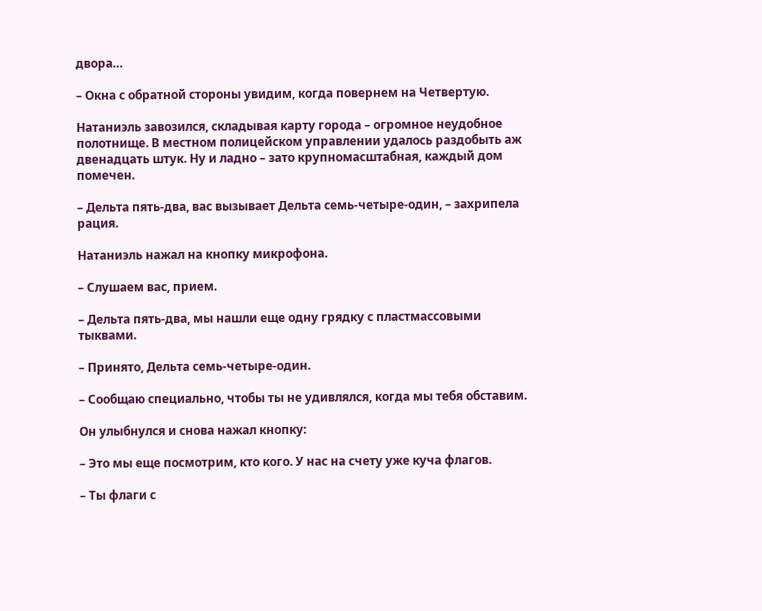двора…

– Окна с обратной стороны увидим, когда повернем на Четвертую.

Натаниэль завозился, складывая карту города – огромное неудобное полотнище. В местном полицейском управлении удалось раздобыть аж двенадцать штук. Ну и ладно – зато крупномасштабная, каждый дом помечен.

– Дельта пять-два, вас вызывает Дельта семь-четыре-один, – захрипела рация.

Натаниэль нажал на кнопку микрофона.

– Слушаем вас, прием.

– Дельта пять-два, мы нашли еще одну грядку с пластмассовыми тыквами.

– Принято, Дельта семь-четыре-один.

– Сообщаю специально, чтобы ты не удивлялся, когда мы тебя обставим.

Он улыбнулся и снова нажал кнопку:

– Это мы еще посмотрим, кто кого. У нас на счету уже куча флагов.

– Ты флаги с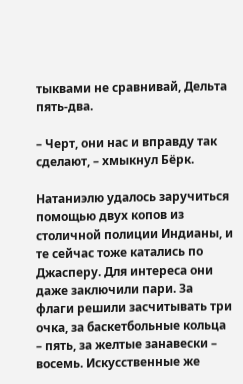тыквами не сравнивай, Дельта пять-два.

– Черт, они нас и вправду так сделают, – хмыкнул Бёрк.

Натаниэлю удалось заручиться помощью двух копов из столичной полиции Индианы, и те сейчас тоже катались по Джасперу. Для интереса они даже заключили пари. За флаги решили засчитывать три очка, за баскетбольные кольца – пять, за желтые занавески – восемь. Искусственные же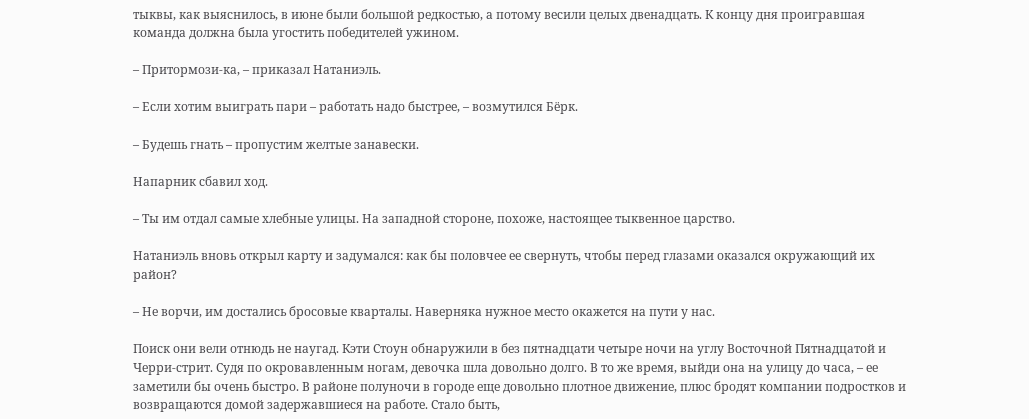тыквы, как выяснилось, в июне были большой редкостью, а потому весили целых двенадцать. К концу дня проигравшая команда должна была угостить победителей ужином.

– Притормози-ка, – приказал Натаниэль.

– Если хотим выиграть пари – работать надо быстрее, – возмутился Бёрк.

– Будешь гнать – пропустим желтые занавески.

Напарник сбавил ход.

– Ты им отдал самые хлебные улицы. На западной стороне, похоже, настоящее тыквенное царство.

Натаниэль вновь открыл карту и задумался: как бы половчее ее свернуть, чтобы перед глазами оказался окружающий их район?

– Не ворчи, им достались бросовые кварталы. Наверняка нужное место окажется на пути у нас.

Поиск они вели отнюдь не наугад. Кэти Стоун обнаружили в без пятнадцати четыре ночи на углу Восточной Пятнадцатой и Черри-стрит. Судя по окровавленным ногам, девочка шла довольно долго. В то же время, выйди она на улицу до часа, – ее заметили бы очень быстро. В районе полуночи в городе еще довольно плотное движение, плюс бродят компании подростков и возвращаются домой задержавшиеся на работе. Стало быть,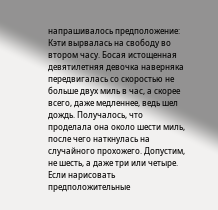напрашивалось предположение: Кэти вырвалась на свободу во втором часу. Босая истощенная девятилетняя девочка наверняка передвигалась со скоростью не больше двух миль в час, а скорее всего, даже медленнее, ведь шел дождь. Получалось, что проделала она около шести миль, после чего наткнулась на случайного прохожего. Допустим, не шесть, а даже три или четыре. Если нарисовать предположительные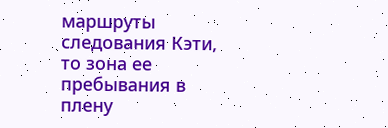маршруты следования Кэти, то зона ее пребывания в плену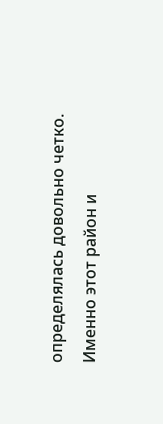определялась довольно четко. Именно этот район и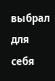выбрал для себя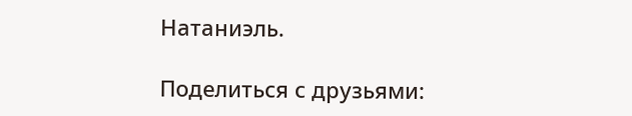Натаниэль.

Поделиться с друзьями: